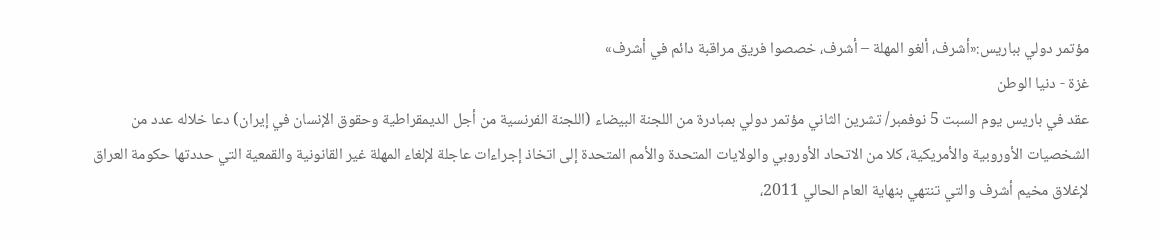مؤتمر دولي بباريس:«أشرف، ألغو المهلة – أشرف، خصصوا فريق مراقبة دائم في أشرف»
غزة - دنيا الوطن
عقد في باريس يوم السبت 5 نوفمبر/ تشرين الثاني مؤتمر دولي بمبادرة من اللجنة البيضاء (اللجنة الفرنسية من أجل الديمقراطية وحقوق الإنسان في إيران) دعا خلاله عدد من الشخصيات الأوروبية والأمريكية، كلا من الاتحاد الأوروبي والولايات المتحدة والأمم المتحدة إلى اتخاذ إجراءات عاجلة لإلغاء المهلة غير القانونية والقمعية التي حددتها حكومة العراق لإغلاق مخيم أشرف والتي تنتهي بنهاية العام الحالي 2011،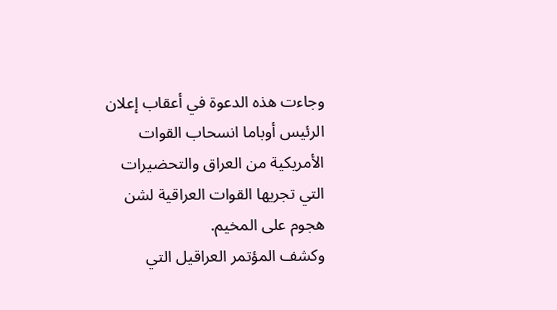وجاءت هذه الدعوة في أعقاب إعلان الرئيس أوباما انسحاب القوات الأمريكية من العراق والتحضيرات التي تجريها القوات العراقية لشن هجوم على المخيم.
وكشف المؤتمر العراقيل التي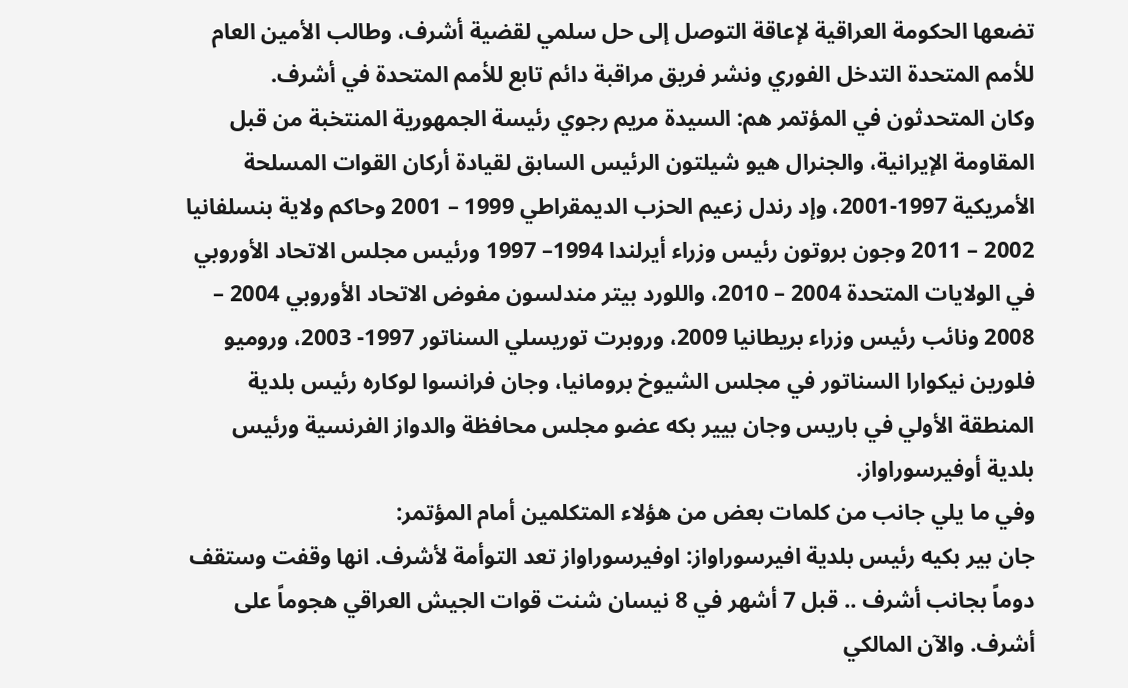تضعها الحكومة العراقية لإعاقة التوصل إلى حل سلمي لقضية أشرف، وطالب الأمين العام للأمم المتحدة التدخل الفوري ونشر فريق مراقبة دائم تابع للأمم المتحدة في أشرف.
وكان المتحدثون في المؤتمر هم: السيدة مريم رجوي رئيسة الجمهورية المنتخبة من قبل المقاومة الإيرانية، والجنرال هيو شيلتون الرئيس السابق لقيادة أركان القوات المسلحة الأمريكية 1997-2001، وإد رندل زعيم الحزب الديمقراطي 1999 – 2001 وحاكم ولاية بنسلفانيا 2002 – 2011 وجون بروتون رئيس وزراء أيرلندا 1994– 1997 ورئيس مجلس الاتحاد الأوروبي في الولايات المتحدة 2004 – 2010، واللورد بيتر مندلسون مفوض الاتحاد الأوروبي 2004 – 2008 ونائب رئيس وزراء بريطانيا 2009، وروبرت توريسلي السناتور 1997- 2003، وروميو فلورين نيكوارا السناتور في مجلس الشيوخ برومانيا، وجان فرانسوا لوكاره رئيس بلدية المنطقة الأولي في باريس وجان بيير بكه عضو مجلس محافظة والدواز الفرنسية ورئيس بلدية أوفيرسوراواز.
وفي ما يلي جانب من كلمات بعض من هؤلاء المتكلمين أمام المؤتمر:
جان بير بكيه رئيس بلدية افيرسوراواز: اوفيرسوراواز تعد التوأمة لأشرف. انها وقفت وستقف دوماً بجانب أشرف .. قبل 7 أشهر في 8 نيسان شنت قوات الجيش العراقي هجوماً على أشرف. والآن المالكي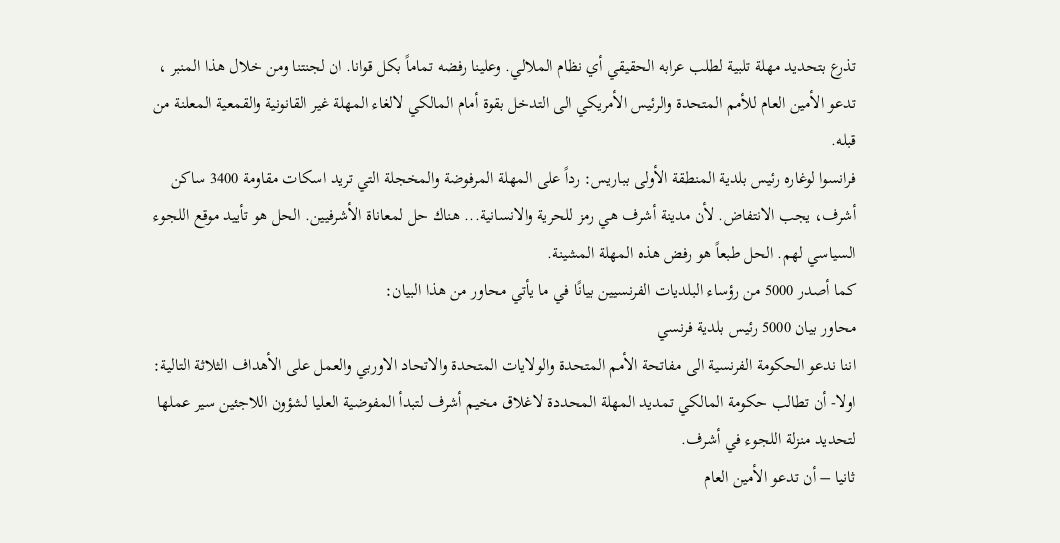تذرع بتحديد مهلة تلبية لطلب عرابه الحقيقي أي نظام الملالي. وعلينا رفضه تماماً بكل قوانا. ان لجنتنا ومن خلال هذا المنبر ، تدعو الأمين العام للأمم المتحدة والرئيس الأمريكي الى التدخل بقوة أمام المالكي لالغاء المهلة غير القانونية والقمعية المعلنة من قبله.
فرانسوا لوغاره رئيس بلدية المنطقة الأولى بباريس: رداً على المهلة المرفوضة والمخجلة التي تريد اسكات مقاومة 3400 ساكن أشرف، يجب الانتفاض. لأن مدينة أشرف هي رمز للحرية والانسانية... هناك حل لمعاناة الأشرفيين. الحل هو تأييد موقع اللجوء السياسي لهم. الحل طبعاً هو رفض هذه المهلة المشينة.
كما أصدر 5000 من رؤساء البلديات الفرنسيين بيانًا في ما يأتي محاور من هذا البيان:
محاور بيان 5000 رئيس بلدية فرنسي
اننا ندعو الحكومة الفرنسية الى مفاتحة الأمم المتحدة والولايات المتحدة والاتحاد الاوربي والعمل على الأهداف الثلاثة التالية:
اولا- أن تطالب حكومة المالكي تمديد المهلة المحددة لاغلاق مخيم أشرف لتبدأ المفوضية العليا لشؤون اللاجئين سير عملها لتحديد منزلة اللجوء في أشرف.
ثانيا – أن تدعو الأمين العام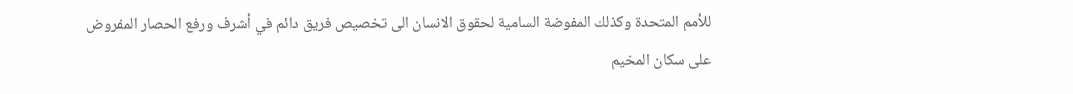للأمم المتحدة وكذلك المفوضة السامية لحقوق الانسان الى تخصيص فريق دائم في أشرف ورفع الحصار المفروض على سكان المخيم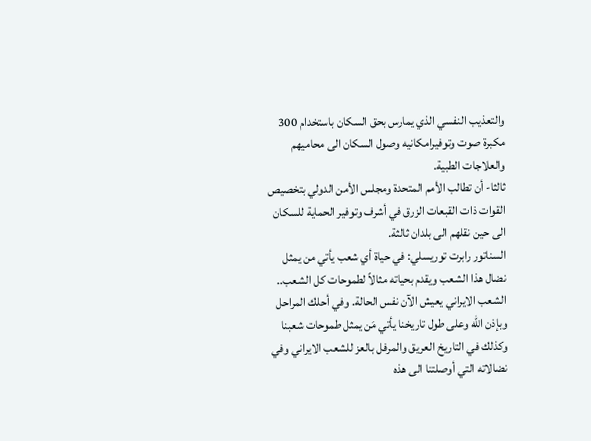والتعذيب النفسي الذي يمارس بحق السكان باستخدام 300 مكبرة صوت وتوفيرامكانيه وصول السكان الى محاميهم والعلاجات الطبية.
ثالثا- أن تطالب الأمم المتحدة ومجلس الأمن الدولي بتخصيص القوات ذات القبعات الزرق في أشرف وتوفير الحماية للسكان الى حين نقلهم الى بلدان ثالثة.
السناتور رابرت توريسلي: في حياة أي شعب يأتي من يمثل نضال هذا الشعب ويقدم بحياته مثالاً لطموحات كل الشعب.. الشعب الايراني يعيش الآن نفس الحالة. وفي أحلك المراحل وبإذن الله وعلى طول تاريخنا يأتي مَن يمثل طموحات شعبنا وكذلك في التاريخ العريق والمرفل بالعز للشعب الايراني وفي نضالاته التي أوصلتنا الى هذه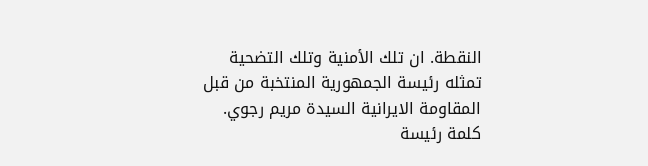النقطة. ان تلك الأمنية وتلك التضحية تمثله رئيسة الجمهورية المنتخبة من قبل المقاومة الايرانية السيدة مريم رجوي.
كلمة رئيسة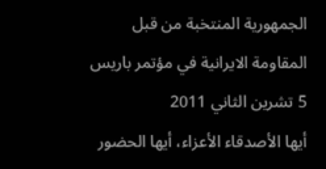الجمهورية المنتخبة من قبل المقاومة الايرانية في مؤتمر باريس
5 تشرين الثاني 2011
أيها الأصدقاء الأعزاء، أيها الحضور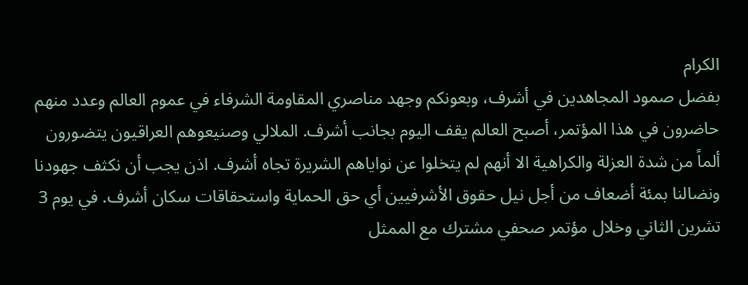الكرام
بفضل صمود المجاهدين في أشرف، وبعونكم وجهد مناصري المقاومة الشرفاء في عموم العالم وعدد منهم حاضرون في هذا المؤتمر، أصبح العالم يقف اليوم بجانب أشرف. الملالي وصنيعوهم العراقيون يتضورون ألماً من شدة العزلة والكراهية الا أنهم لم يتخلوا عن نواياهم الشريرة تجاه أشرف. اذن يجب أن نكثف جهودنا ونضالنا بمئة أضعاف من أجل نيل حقوق الأشرفيين أي حق الحماية واستحقاقات سكان أشرف. في يوم 3 تشرين الثاني وخلال مؤتمر صحفي مشترك مع الممثل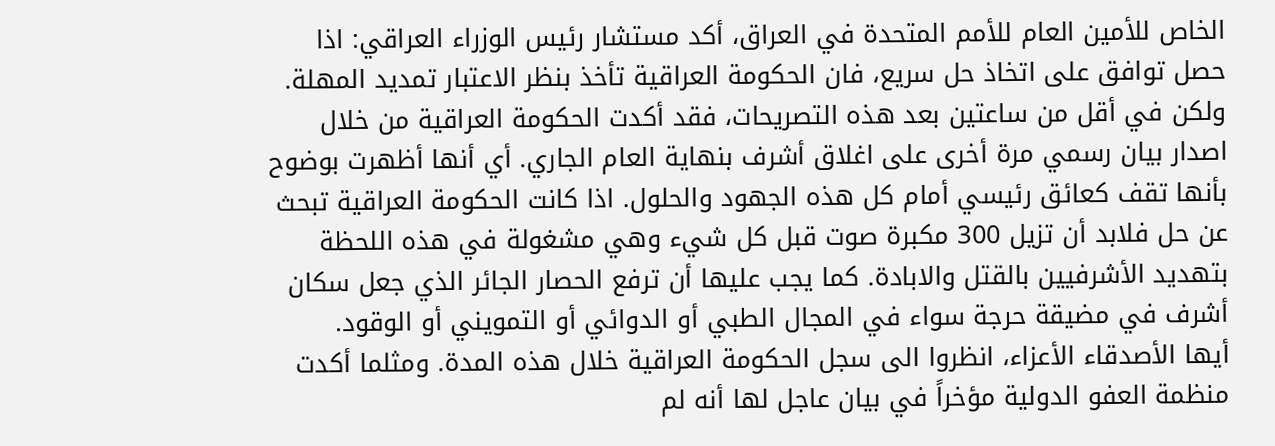الخاص للأمين العام للأمم المتحدة في العراق، أكد مستشار رئيس الوزراء العراقي: اذا حصل توافق على اتخاذ حل سريع، فان الحكومة العراقية تأخذ بنظر الاعتبار تمديد المهلة. ولكن في أقل من ساعتين بعد هذه التصريحات، فقد أكدت الحكومة العراقية من خلال اصدار بيان رسمي مرة أخرى على اغلاق أشرف بنهاية العام الجاري. أي أنها أظهرت بوضوح بأنها تقف كعائق رئيسي أمام كل هذه الجهود والحلول. اذا كانت الحكومة العراقية تبحث عن حل فلابد أن تزيل 300 مكبرة صوت قبل كل شيء وهي مشغولة في هذه اللحظة بتهديد الأشرفيين بالقتل والابادة. كما يجب عليها أن ترفع الحصار الجائر الذي جعل سكان أشرف في مضيقة حرجة سواء في المجال الطبي أو الدوائي أو التمويني أو الوقود.
أيها الأصدقاء الأعزاء، انظروا الى سجل الحكومة العراقية خلال هذه المدة. ومثلما أكدت منظمة العفو الدولية مؤخراً في بيان عاجل لها أنه لم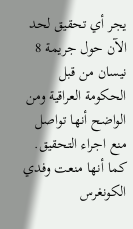يجر أي تحقيق لحد الآن حول جريمة 8 نيسان من قبل الحكومة العراقية ومن الواضح أنها تواصل منع اجراء التحقيق. كما أنها منعت وفدي الكونغرس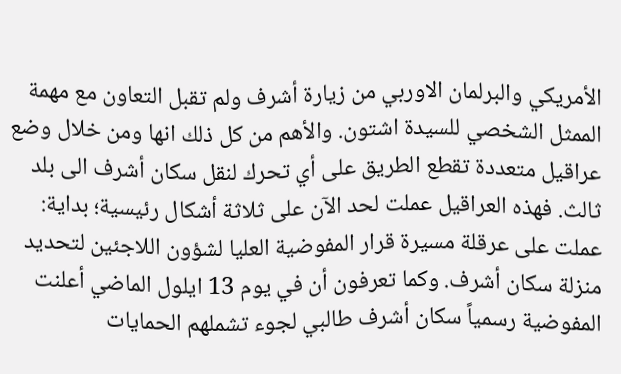الأمريكي والبرلمان الاوربي من زيارة أشرف ولم تقبل التعاون مع مهمة الممثل الشخصي للسيدة اشتون. والأهم من كل ذلك انها ومن خلال وضع عراقيل متعددة تقطع الطريق على أي تحرك لنقل سكان أشرف الى بلد ثالث. فهذه العراقيل عملت لحد الآن على ثلاثة أشكال رئيسية؛ بداية: عملت على عرقلة مسيرة قرار المفوضية العليا لشؤون اللاجئين لتحديد منزلة سكان أشرف. وكما تعرفون أن في يوم 13 ايلول الماضي أعلنت المفوضية رسمياً سكان أشرف طالبي لجوء تشملهم الحمايات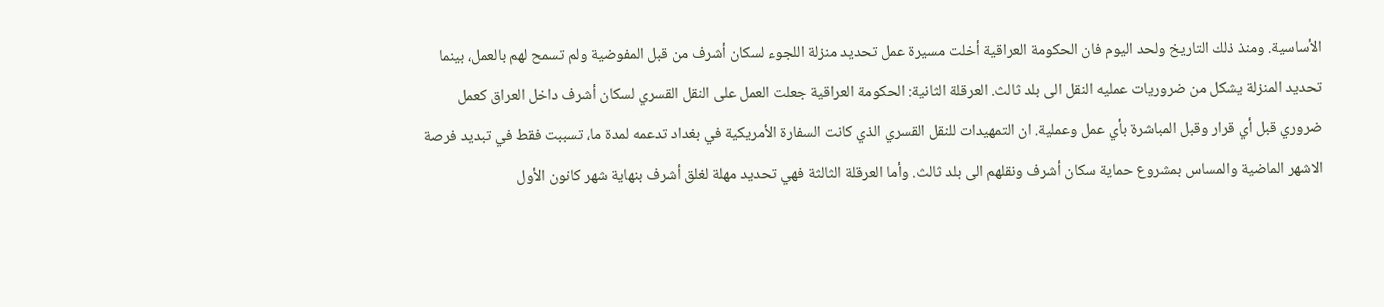الأساسية. ومنذ ذلك التاريخ ولحد اليوم فان الحكومة العراقية أخلت مسيرة عمل تحديد منزلة اللجوء لسكان أشرف من قبل المفوضية ولم تسمح لهم بالعمل، بينما تحديد المنزلة يشكل من ضروريات عمليه النقل الى بلد ثالث. العرقلة الثانية: الحكومة العراقية جعلت العمل على النقل القسري لسكان أشرف داخل العراق كعمل ضروري قبل أي قرار وقبل المباشرة بأي عمل وعملية. ان التمهيدات للنقل القسري الذي كانت السفارة الأمريكية في بغداد تدعمه لمدة ما، تسببت فقط في تبديد فرصة الاشهر الماضية والمساس بمشروع حماية سكان أشرف ونقلهم الى بلد ثالث. وأما العرقلة الثالثة فهي تحديد مهلة لغلق أشرف بنهاية شهر كانون الأول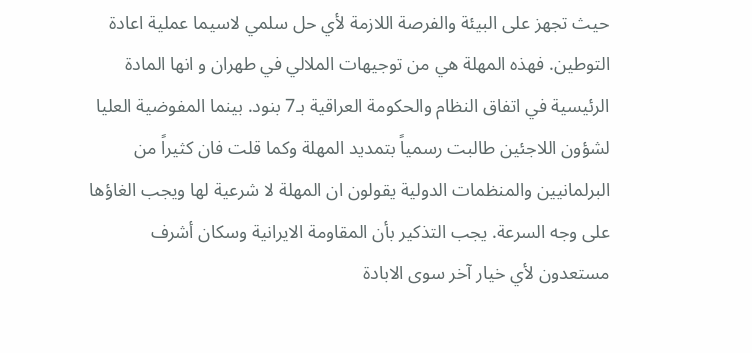حيث تجهز على البيئة والفرصة اللازمة لأي حل سلمي لاسيما عملية اعادة التوطين. فهذه المهلة هي من توجيهات الملالي في طهران و انها المادة الرئيسية في اتفاق النظام والحكومة العراقية بـ7 بنود. بينما المفوضية العليا لشؤون اللاجئين طالبت رسمياً بتمديد المهلة وكما قلت فان كثيراً من البرلمانيين والمنظمات الدولية يقولون ان المهلة لا شرعية لها ويجب الغاؤها على وجه السرعة. يجب التذكير بأن المقاومة الايرانية وسكان أشرف مستعدون لأي خيار آخر سوى الابادة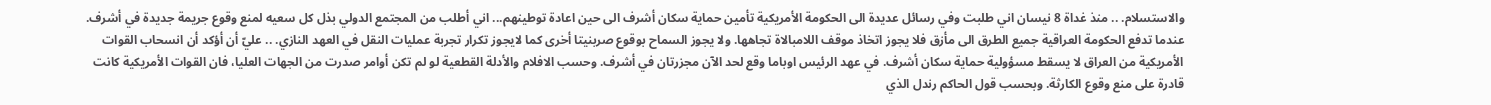والاستسلام. .. منذ غداة 8 نيسان اني طلبت وفي رسائل عديدة الى الحكومة الأمريكية تأمين حماية سكان أشرف الى حين اعادة توطينهم... اني أطلب من المجتمع الدولي بذل كل سعيه لمنع وقوع جريمة جديدة في أشرف. عندما تدفع الحكومة العراقية جميع الطرق الى مأزق فلا يجوز اتخاذ موقف اللامبالاة تجاهها. ولا يجوز السماح بوقوع صربنيتا أخرى كما لايجوز تكرار تجربة عمليات النقل في العهد النازي. .. عليّ أن أؤكد أن انسحاب القوات الأمريكية من العراق لا يسقط مسؤولية حماية سكان أشرف. في عهد الرئيس اوباما وقع لحد الآن مجزرتان في أشرف. وحسب الافلام والأدلة القطعية لو لم تكن أوامر صدرت من الجهات العليا، فان القوات الأمريكية كانت قادرة على منع وقوع الكارثة. وبحسب قول الحاكم رندل الذي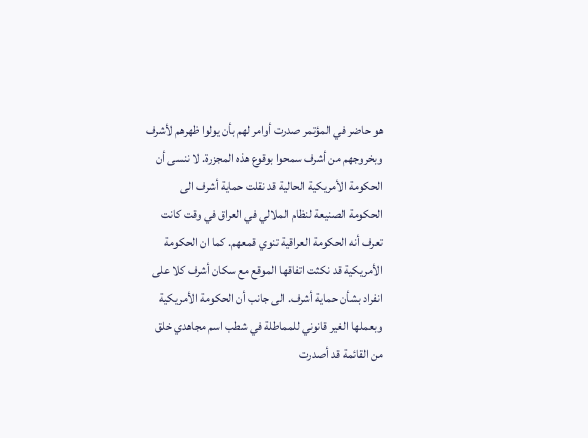هو حاضر في المؤتمر صدرت أوامر لهم بأن يولوا ظهرهم لأشرف وبخروجهم من أشرف سمحوا بوقوع هذه المجزرة. لا ننسى أن الحكومة الأمريكية الحالية قد نقلت حماية أشرف الى الحكومة الصنيعة لنظام الملالي في العراق في وقت كانت تعرف أنه الحكومة العراقية تنوي قمعهم. كما ان الحكومة الأمريكية قد نكثت اتفاقها الموقع مع سكان أشرف كلا على انفراد بشأن حماية أشرف. الى جانب أن الحكومة الأمريكية وبعملها الغير قانوني للمماطلة في شطب اسم مجاهدي خلق من القائمة قد أصدرت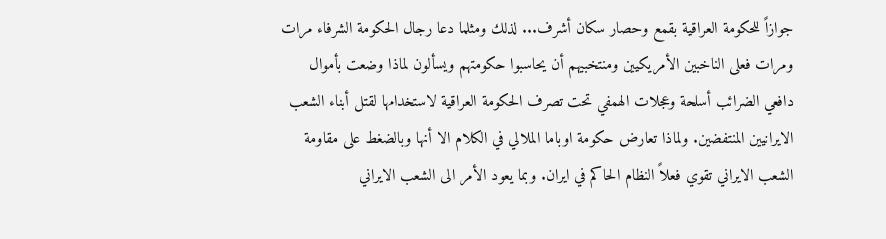جوازاً للحكومة العراقية بقمع وحصار سكان أشرف... لذلك ومثلما دعا رجال الحكومة الشرفاء مرات ومرات فعلى الناخبين الأمريكيين ومنتخبيهم أن يحاسبوا حكومتهم ويسألون لماذا وضعت بأموال دافعي الضرائب أسلحة وعجلات الهمفي تحت تصرف الحكومة العراقية لاستخدامها لقتل أبناء الشعب الايرانيين المنتفضين. ولماذا تعارض حكومة اوباما الملالي في الكلام الا أنها وبالضغط على مقاومة الشعب الايراني تقوي فعلاً النظام الحاكم في ايران. وبما يعود الأمر الى الشعب الايراني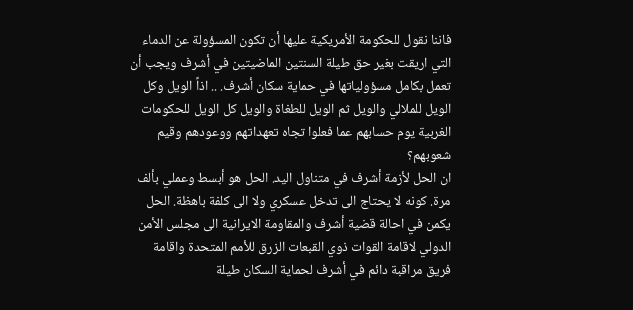فاننا نقول للحكومة الأمريكية عليها أن تكون المسؤولة عن الدماء التي اريقت بغير حق طيلة السنتين الماضيتين في أشرف ويجب أن تعمل بكامل مسؤولياتها في حماية سكان أشرف. .. اذاً الويل وكل الويل للملالي والويل ثم الويل للطغاة والويل كل الويل للحكومات الغربية يوم حسابهم عما فعلوا تجاه تعهداتهم ووعودهم وقيم شعوبهم؟
ان الحل لأزمة أشرف في متناول اليد. الحل هو أبسط وعملي بألف مرة. كونه لا يحتاج الى تدخل عسكري ولا الى كلفة باهظة. الحل يكمن في احالة قضية أشرف والمقاومة الايرانية الى مجلس الأمن الدولي لاقامة القوات ذوي القبعات الزرق للأمم المتحدة واقامة فريق مراقبة دائم في أشرف لحماية السكان طيلة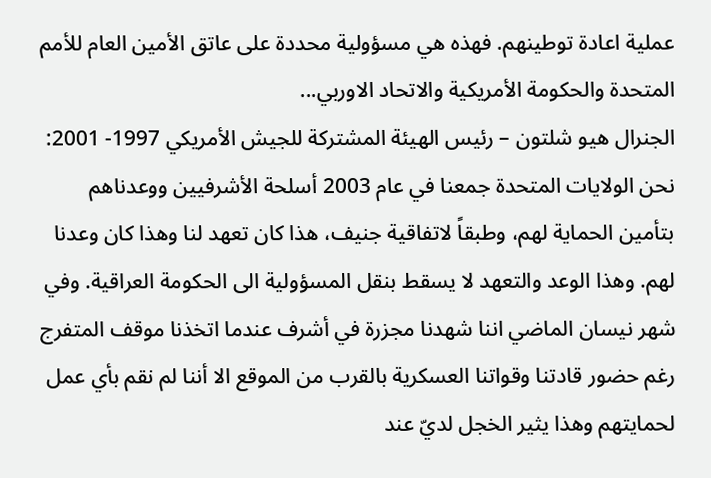عملية اعادة توطينهم. فهذه هي مسؤولية محددة على عاتق الأمين العام للأمم المتحدة والحكومة الأمريكية والاتحاد الاوربي...
الجنرال هيو شلتون – رئيس الهيئة المشتركة للجيش الأمريكي 1997- 2001:
نحن الولايات المتحدة جمعنا في عام 2003 أسلحة الأشرفيين ووعدناهم بتأمين الحماية لهم، وطبقاً لاتفاقية جنيف، هذا كان تعهد لنا وهذا كان وعدنا لهم. وهذا الوعد والتعهد لا يسقط بنقل المسؤولية الى الحكومة العراقية. وفي شهر نيسان الماضي اننا شهدنا مجزرة في أشرف عندما اتخذنا موقف المتفرج رغم حضور قادتنا وقواتنا العسكرية بالقرب من الموقع الا أننا لم نقم بأي عمل لحمايتهم وهذا يثير الخجل لديّ عند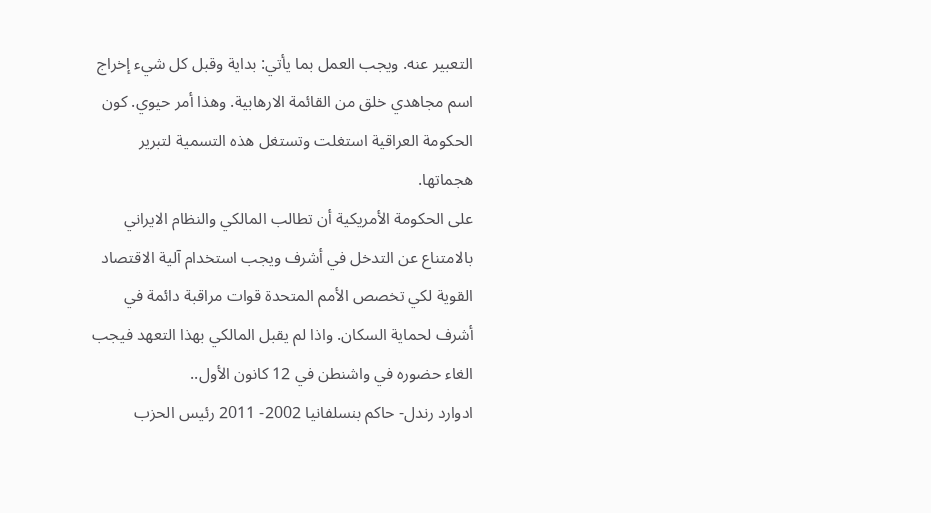التعبير عنه. ويجب العمل بما يأتي: بداية وقبل كل شيء إخراج اسم مجاهدي خلق من القائمة الارهابية. وهذا أمر حيوي. كون الحكومة العراقية استغلت وتستغل هذه التسمية لتبرير هجماتها.
على الحكومة الأمريكية أن تطالب المالكي والنظام الايراني بالامتناع عن التدخل في أشرف ويجب استخدام آلية الاقتصاد القوية لكي تخصص الأمم المتحدة قوات مراقبة دائمة في أشرف لحماية السكان. واذا لم يقبل المالكي بهذا التعهد فيجب الغاء حضوره في واشنطن في 12 كانون الأول..
ادوارد رندل- حاكم بنسلفانيا 2002- 2011 رئيس الحزب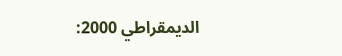الديمقراطي 2000: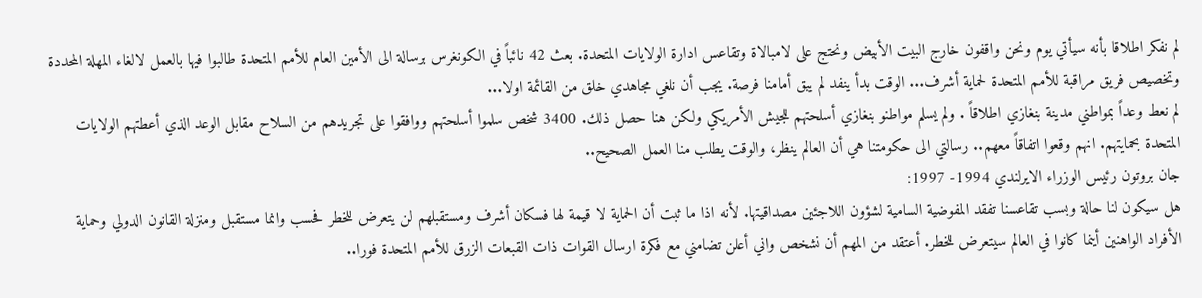لم نفكر اطلاقا بأنه سيأتي يوم ونحن واقفون خارج البيت الأبيض ونحتج على لامبالاة وتقاعس ادارة الولايات المتحدة. بعث 42 نائباً في الكونغرس برسالة الى الأمين العام للأمم المتحدة طالبوا فيها بالعمل لالغاء المهلة المحددة وتخصيص فريق مراقبة للأمم المتحدة لحماية أشرف... الوقت بدأ ينفد لم يبق أمامنا فرصة. يجب أن نلغي مجاهدي خلق من القائمة اولا...
لم نعط وعداً بمواطني مدينة بنغازي اطلاقاً . ولم يسلم مواطنو بنغازي أسلحتهم للجيش الأمريكي ولكن هنا حصل ذلك. 3400 شخص سلموا أسلحتهم ووافقوا على تجريدهم من السلاح مقابل الوعد الذي أعطتهم الولايات المتحدة بحمايتهم. انهم وقعوا اتفاقاً معهم.. رسالتي الى حكومتنا هي أن العالم ينظر، والوقت يطلب منا العمل الصحيح..
جان بروتون رئيس الوزراء الايرلندي 1994- 1997:
هل سيكون لنا حالة وبسب تقاعسنا تفقد المفوضية السامية لشؤون اللاجئين مصداقيتها. لأنه اذا ما ثبت أن الحماية لا قيمة لها فسكان أشرف ومستقبلهم لن يتعرض للخطر فحسب وانما مستقبل ومنزلة القانون الدولي وحماية الأفراد الواهنين أينما كانوا في العالم سيتعرض للخطر. أعتقد من المهم أن نشخص واني أعلن تضامني مع فكرة ارسال القوات ذات القبعات الزرق للأمم المتحدة فورا..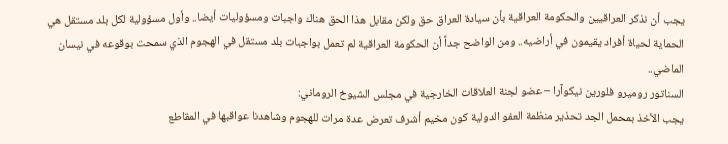يجب أن نذكر العراقيين والحكومة العراقية بأن سيادة العراق حق ولكن مقابل هذا الحق هناك واجبات ومسؤوليات أيضا.. وأول مسؤولية لكل بلد مستقل هي الحماية لحياة أفراد يقيمون في أراضيه.. ومن الواضح جداً أن الحكومة العراقية لم تعمل بواجبات بلد مستقل في الهجوم الذي سمحت بوقوعه في نيسان الماضي..
السناتور روميرو فلورين نيكوآرا – عضو لجنة العلاقات الخارجية في مجلس الشيوخ الروماني:
يجب الأخذ بمحمل الجد تحذير منظمة العفو الدولية كون مخيم أشرف تعرض عدة مرات للهجوم وشاهدنا عواقبها في المقاطع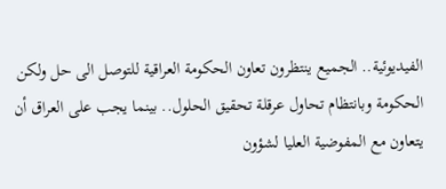الفيديوئية.. الجميع ينتظرون تعاون الحكومة العراقية للتوصل الى حل ولكن الحكومة وبانتظام تحاول عرقلة تحقيق الحلول.. بينما يجب على العراق أن يتعاون مع المفوضية العليا لشؤون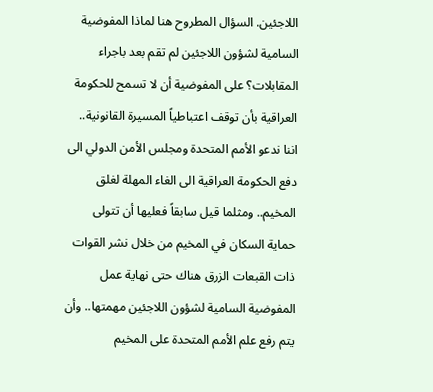اللاجئين. السؤال المطروح هنا لماذا المفوضية السامية لشؤون اللاجئين لم تقم بعد باجراء المقابلات؟ على المفوضية أن لا تسمح للحكومة العراقية بأن توقف اعتباطياً المسيرة القانونية.. اننا ندعو الأمم المتحدة ومجلس الأمن الدولي الى دفع الحكومة العراقية الى الغاء المهلة لغلق المخيم.. ومثلما قيل سابقاً فعليها أن تتولى حماية السكان في المخيم من خلال نشر القوات ذات القبعات الزرق هناك حتى نهاية عمل المفوضية السامية لشؤون اللاجئين مهمتها.. وأن يتم رفع علم الأمم المتحدة على المخيم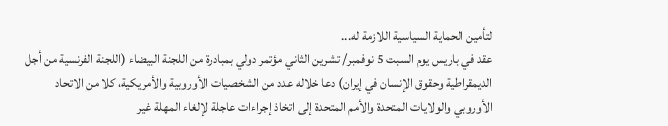لتأمين الحماية السياسية اللازمة له...
عقد في باريس يوم السبت 5 نوفمبر/ تشرين الثاني مؤتمر دولي بمبادرة من اللجنة البيضاء (اللجنة الفرنسية من أجل الديمقراطية وحقوق الإنسان في إيران) دعا خلاله عدد من الشخصيات الأوروبية والأمريكية، كلا من الاتحاد الأوروبي والولايات المتحدة والأمم المتحدة إلى اتخاذ إجراءات عاجلة لإلغاء المهلة غير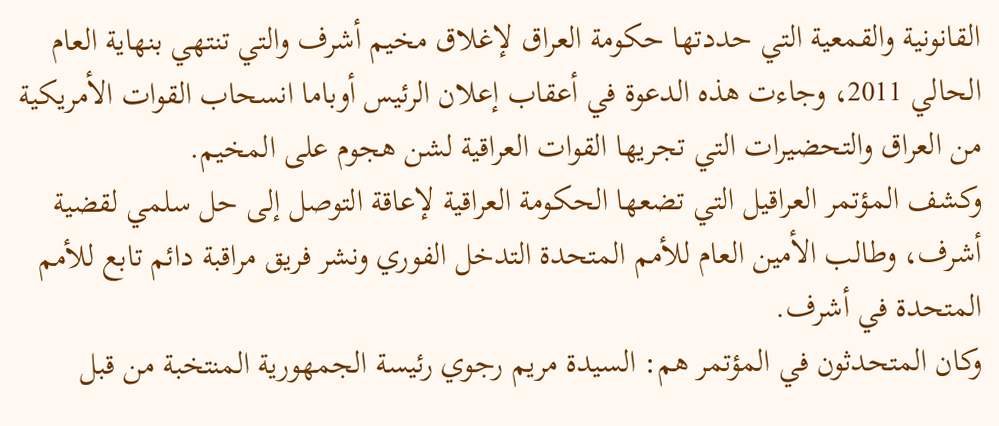القانونية والقمعية التي حددتها حكومة العراق لإغلاق مخيم أشرف والتي تنتهي بنهاية العام الحالي 2011، وجاءت هذه الدعوة في أعقاب إعلان الرئيس أوباما انسحاب القوات الأمريكية من العراق والتحضيرات التي تجريها القوات العراقية لشن هجوم على المخيم.
وكشف المؤتمر العراقيل التي تضعها الحكومة العراقية لإعاقة التوصل إلى حل سلمي لقضية أشرف، وطالب الأمين العام للأمم المتحدة التدخل الفوري ونشر فريق مراقبة دائم تابع للأمم المتحدة في أشرف.
وكان المتحدثون في المؤتمر هم: السيدة مريم رجوي رئيسة الجمهورية المنتخبة من قبل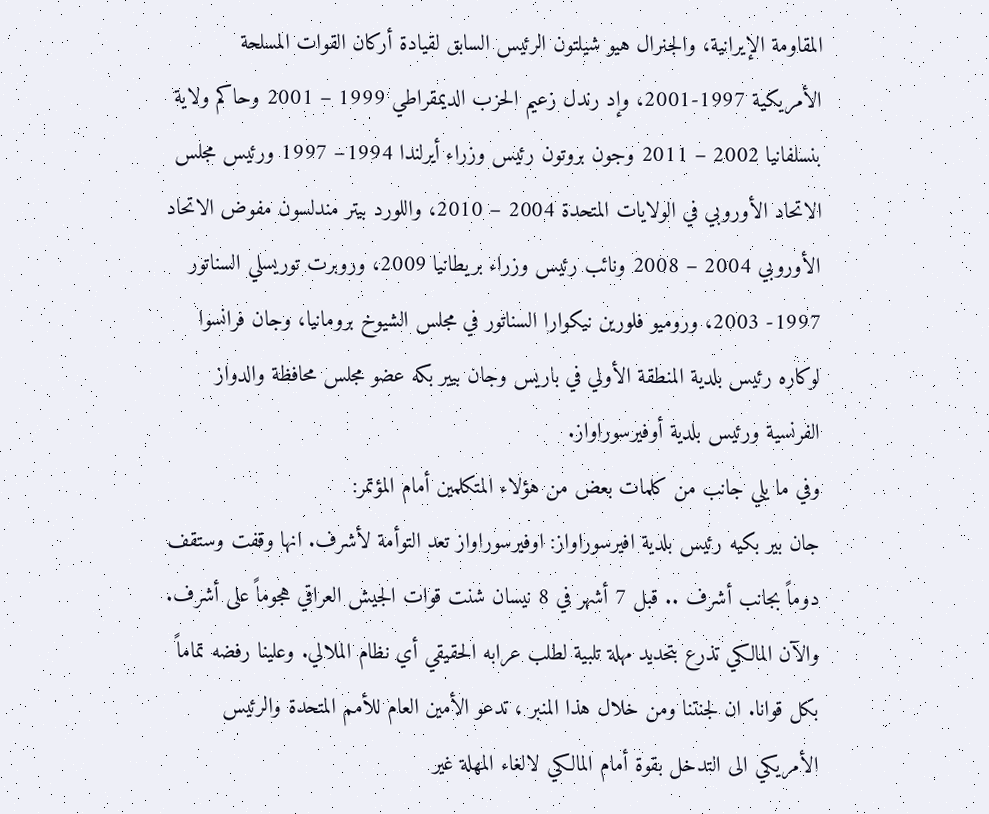المقاومة الإيرانية، والجنرال هيو شيلتون الرئيس السابق لقيادة أركان القوات المسلحة الأمريكية 1997-2001، وإد رندل زعيم الحزب الديمقراطي 1999 – 2001 وحاكم ولاية بنسلفانيا 2002 – 2011 وجون بروتون رئيس وزراء أيرلندا 1994– 1997 ورئيس مجلس الاتحاد الأوروبي في الولايات المتحدة 2004 – 2010، واللورد بيتر مندلسون مفوض الاتحاد الأوروبي 2004 – 2008 ونائب رئيس وزراء بريطانيا 2009، وروبرت توريسلي السناتور 1997- 2003، وروميو فلورين نيكوارا السناتور في مجلس الشيوخ برومانيا، وجان فرانسوا لوكاره رئيس بلدية المنطقة الأولي في باريس وجان بيير بكه عضو مجلس محافظة والدواز الفرنسية ورئيس بلدية أوفيرسوراواز.
وفي ما يلي جانب من كلمات بعض من هؤلاء المتكلمين أمام المؤتمر:
جان بير بكيه رئيس بلدية افيرسوراواز: اوفيرسوراواز تعد التوأمة لأشرف. انها وقفت وستقف دوماً بجانب أشرف .. قبل 7 أشهر في 8 نيسان شنت قوات الجيش العراقي هجوماً على أشرف. والآن المالكي تذرع بتحديد مهلة تلبية لطلب عرابه الحقيقي أي نظام الملالي. وعلينا رفضه تماماً بكل قوانا. ان لجنتنا ومن خلال هذا المنبر ، تدعو الأمين العام للأمم المتحدة والرئيس الأمريكي الى التدخل بقوة أمام المالكي لالغاء المهلة غير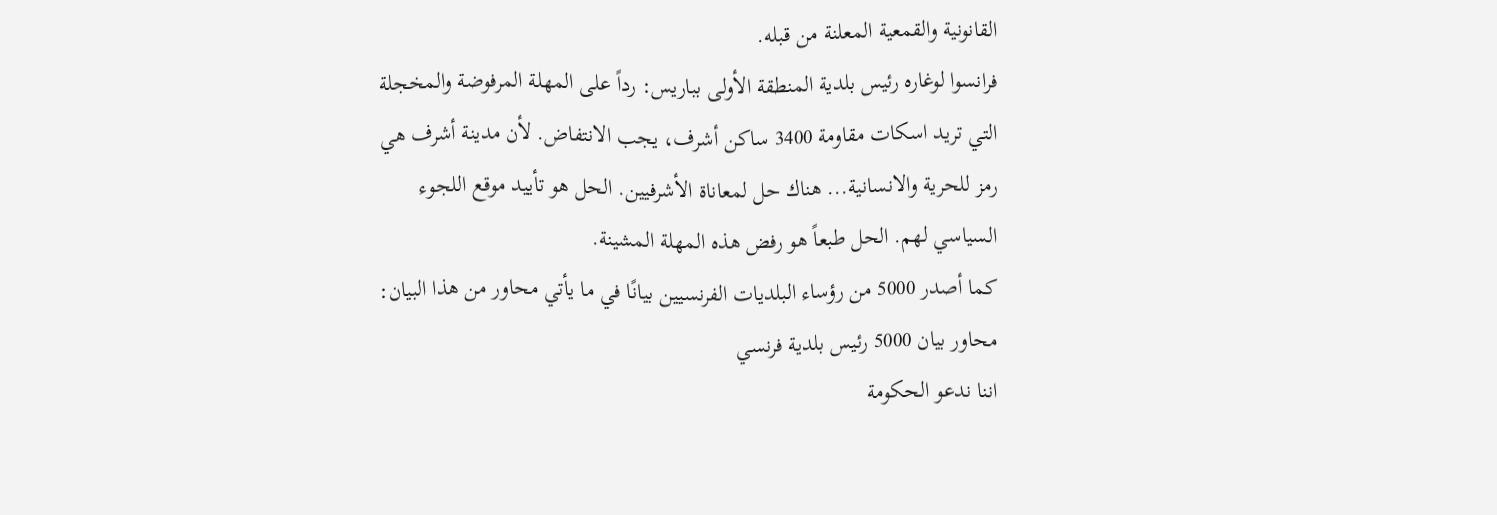القانونية والقمعية المعلنة من قبله.
فرانسوا لوغاره رئيس بلدية المنطقة الأولى بباريس: رداً على المهلة المرفوضة والمخجلة التي تريد اسكات مقاومة 3400 ساكن أشرف، يجب الانتفاض. لأن مدينة أشرف هي رمز للحرية والانسانية... هناك حل لمعاناة الأشرفيين. الحل هو تأييد موقع اللجوء السياسي لهم. الحل طبعاً هو رفض هذه المهلة المشينة.
كما أصدر 5000 من رؤساء البلديات الفرنسيين بيانًا في ما يأتي محاور من هذا البيان:
محاور بيان 5000 رئيس بلدية فرنسي
اننا ندعو الحكومة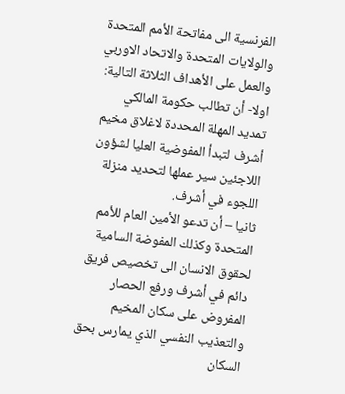الفرنسية الى مفاتحة الأمم المتحدة والولايات المتحدة والاتحاد الاوربي والعمل على الأهداف الثلاثة التالية:
اولا- أن تطالب حكومة المالكي تمديد المهلة المحددة لاغلاق مخيم أشرف لتبدأ المفوضية العليا لشؤون اللاجئين سير عملها لتحديد منزلة اللجوء في أشرف.
ثانيا – أن تدعو الأمين العام للأمم المتحدة وكذلك المفوضة السامية لحقوق الانسان الى تخصيص فريق دائم في أشرف ورفع الحصار المفروض على سكان المخيم والتعذيب النفسي الذي يمارس بحق السكان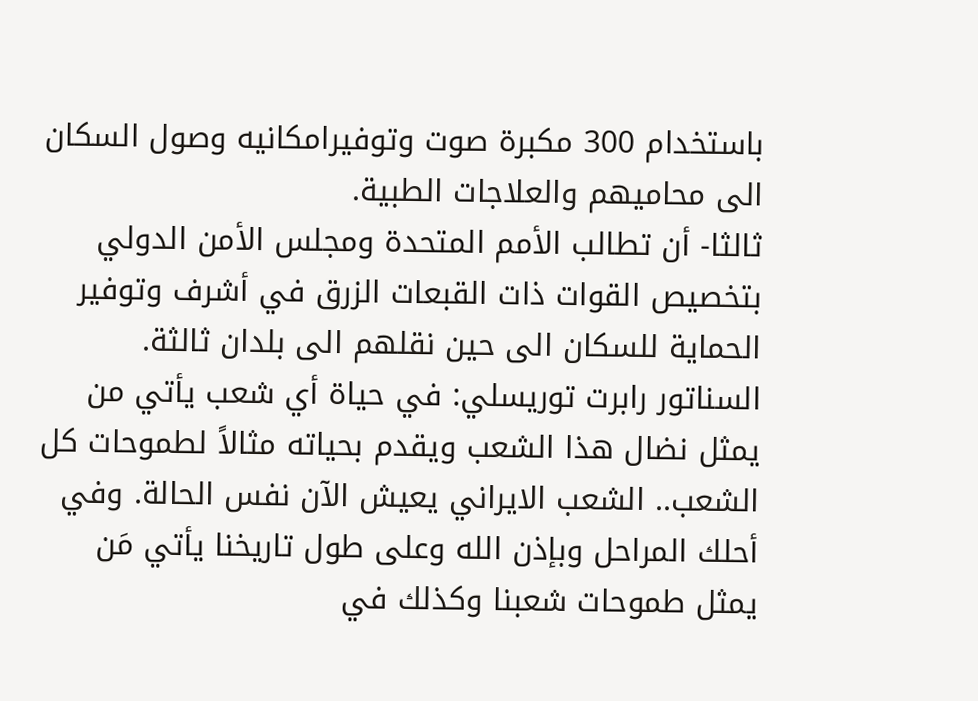باستخدام 300 مكبرة صوت وتوفيرامكانيه وصول السكان الى محاميهم والعلاجات الطبية.
ثالثا- أن تطالب الأمم المتحدة ومجلس الأمن الدولي بتخصيص القوات ذات القبعات الزرق في أشرف وتوفير الحماية للسكان الى حين نقلهم الى بلدان ثالثة.
السناتور رابرت توريسلي: في حياة أي شعب يأتي من يمثل نضال هذا الشعب ويقدم بحياته مثالاً لطموحات كل الشعب.. الشعب الايراني يعيش الآن نفس الحالة. وفي أحلك المراحل وبإذن الله وعلى طول تاريخنا يأتي مَن يمثل طموحات شعبنا وكذلك في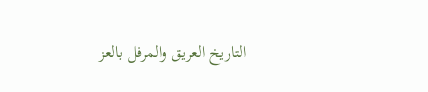التاريخ العريق والمرفل بالعز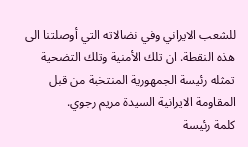للشعب الايراني وفي نضالاته التي أوصلتنا الى هذه النقطة. ان تلك الأمنية وتلك التضحية تمثله رئيسة الجمهورية المنتخبة من قبل المقاومة الايرانية السيدة مريم رجوي.
كلمة رئيسة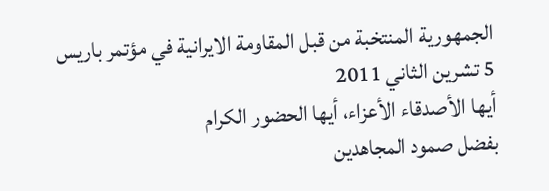الجمهورية المنتخبة من قبل المقاومة الايرانية في مؤتمر باريس
5 تشرين الثاني 2011
أيها الأصدقاء الأعزاء، أيها الحضور الكرام
بفضل صمود المجاهدين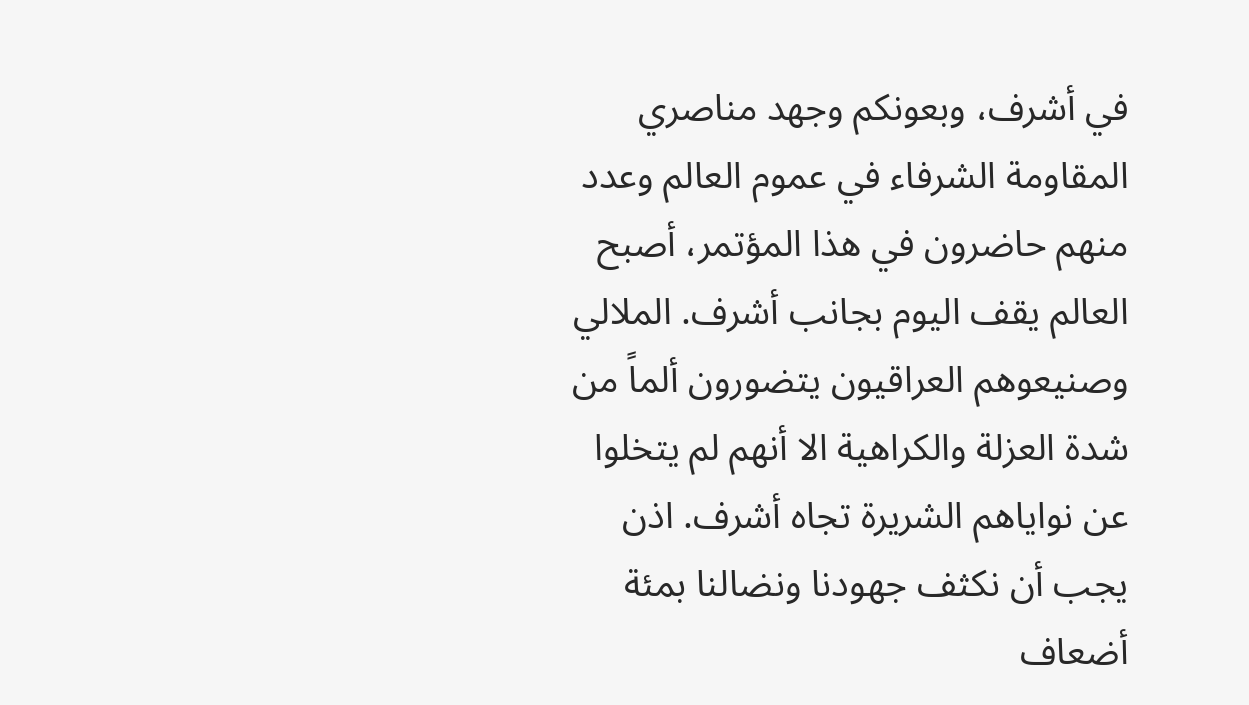في أشرف، وبعونكم وجهد مناصري المقاومة الشرفاء في عموم العالم وعدد منهم حاضرون في هذا المؤتمر، أصبح العالم يقف اليوم بجانب أشرف. الملالي وصنيعوهم العراقيون يتضورون ألماً من شدة العزلة والكراهية الا أنهم لم يتخلوا عن نواياهم الشريرة تجاه أشرف. اذن يجب أن نكثف جهودنا ونضالنا بمئة أضعاف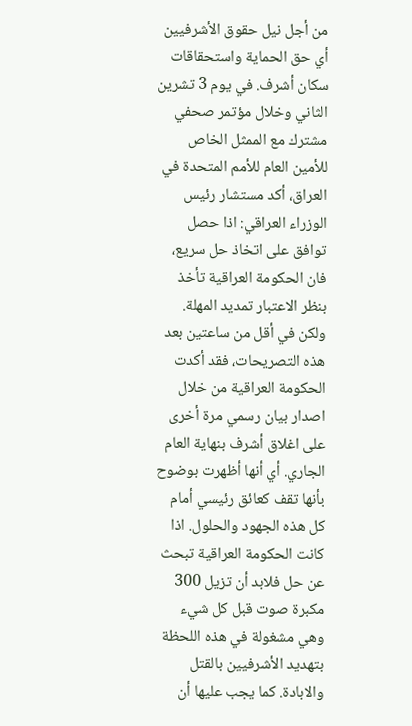من أجل نيل حقوق الأشرفيين أي حق الحماية واستحقاقات سكان أشرف. في يوم 3 تشرين الثاني وخلال مؤتمر صحفي مشترك مع الممثل الخاص للأمين العام للأمم المتحدة في العراق، أكد مستشار رئيس الوزراء العراقي: اذا حصل توافق على اتخاذ حل سريع، فان الحكومة العراقية تأخذ بنظر الاعتبار تمديد المهلة. ولكن في أقل من ساعتين بعد هذه التصريحات، فقد أكدت الحكومة العراقية من خلال اصدار بيان رسمي مرة أخرى على اغلاق أشرف بنهاية العام الجاري. أي أنها أظهرت بوضوح بأنها تقف كعائق رئيسي أمام كل هذه الجهود والحلول. اذا كانت الحكومة العراقية تبحث عن حل فلابد أن تزيل 300 مكبرة صوت قبل كل شيء وهي مشغولة في هذه اللحظة بتهديد الأشرفيين بالقتل والابادة. كما يجب عليها أن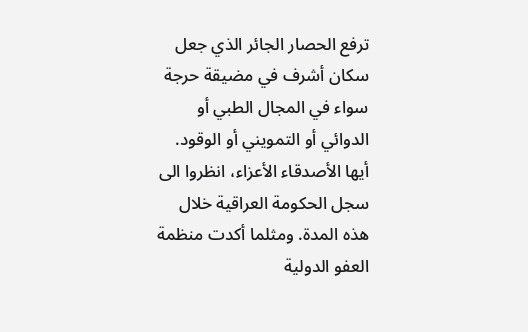ترفع الحصار الجائر الذي جعل سكان أشرف في مضيقة حرجة سواء في المجال الطبي أو الدوائي أو التمويني أو الوقود.
أيها الأصدقاء الأعزاء، انظروا الى سجل الحكومة العراقية خلال هذه المدة. ومثلما أكدت منظمة العفو الدولية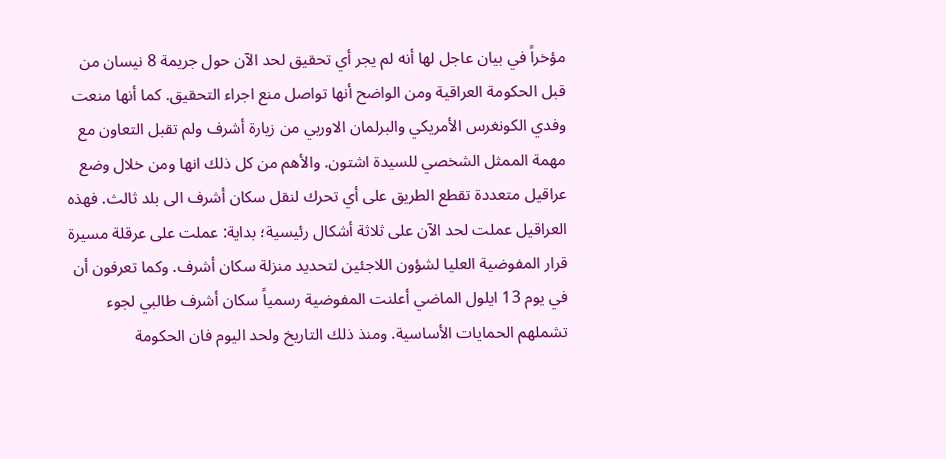مؤخراً في بيان عاجل لها أنه لم يجر أي تحقيق لحد الآن حول جريمة 8 نيسان من قبل الحكومة العراقية ومن الواضح أنها تواصل منع اجراء التحقيق. كما أنها منعت وفدي الكونغرس الأمريكي والبرلمان الاوربي من زيارة أشرف ولم تقبل التعاون مع مهمة الممثل الشخصي للسيدة اشتون. والأهم من كل ذلك انها ومن خلال وضع عراقيل متعددة تقطع الطريق على أي تحرك لنقل سكان أشرف الى بلد ثالث. فهذه العراقيل عملت لحد الآن على ثلاثة أشكال رئيسية؛ بداية: عملت على عرقلة مسيرة قرار المفوضية العليا لشؤون اللاجئين لتحديد منزلة سكان أشرف. وكما تعرفون أن في يوم 13 ايلول الماضي أعلنت المفوضية رسمياً سكان أشرف طالبي لجوء تشملهم الحمايات الأساسية. ومنذ ذلك التاريخ ولحد اليوم فان الحكومة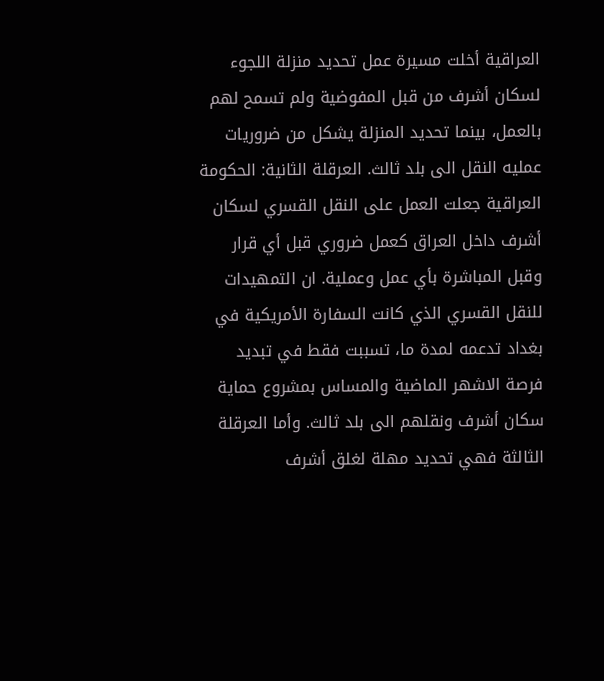العراقية أخلت مسيرة عمل تحديد منزلة اللجوء لسكان أشرف من قبل المفوضية ولم تسمح لهم بالعمل، بينما تحديد المنزلة يشكل من ضروريات عمليه النقل الى بلد ثالث. العرقلة الثانية: الحكومة العراقية جعلت العمل على النقل القسري لسكان أشرف داخل العراق كعمل ضروري قبل أي قرار وقبل المباشرة بأي عمل وعملية. ان التمهيدات للنقل القسري الذي كانت السفارة الأمريكية في بغداد تدعمه لمدة ما، تسببت فقط في تبديد فرصة الاشهر الماضية والمساس بمشروع حماية سكان أشرف ونقلهم الى بلد ثالث. وأما العرقلة الثالثة فهي تحديد مهلة لغلق أشرف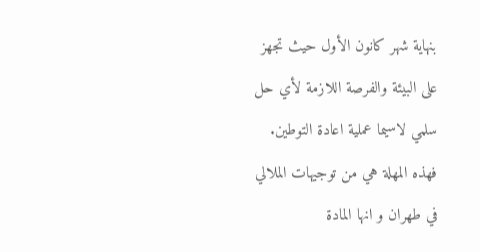بنهاية شهر كانون الأول حيث تجهز على البيئة والفرصة اللازمة لأي حل سلمي لاسيما عملية اعادة التوطين. فهذه المهلة هي من توجيهات الملالي في طهران و انها المادة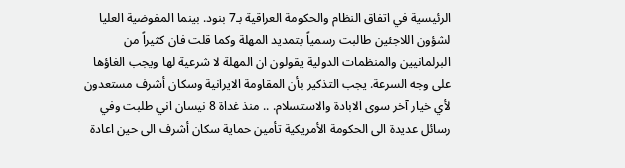الرئيسية في اتفاق النظام والحكومة العراقية بـ7 بنود. بينما المفوضية العليا لشؤون اللاجئين طالبت رسمياً بتمديد المهلة وكما قلت فان كثيراً من البرلمانيين والمنظمات الدولية يقولون ان المهلة لا شرعية لها ويجب الغاؤها على وجه السرعة. يجب التذكير بأن المقاومة الايرانية وسكان أشرف مستعدون لأي خيار آخر سوى الابادة والاستسلام. .. منذ غداة 8 نيسان اني طلبت وفي رسائل عديدة الى الحكومة الأمريكية تأمين حماية سكان أشرف الى حين اعادة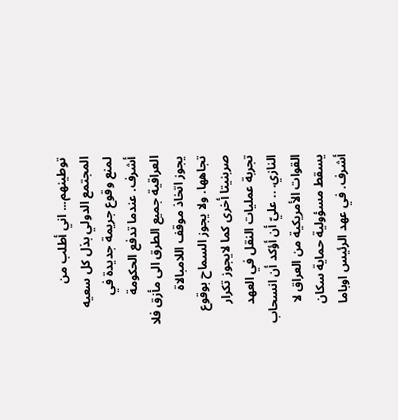توطينهم... اني أطلب من المجتمع الدولي بذل كل سعيه لمنع وقوع جريمة جديدة في أشرف. عندما تدفع الحكومة العراقية جميع الطرق الى مأزق فلا يجوز اتخاذ موقف اللامبالاة تجاهها. ولا يجوز السماح بوقوع صربنيتا أخرى كما لايجوز تكرار تجربة عمليات النقل في العهد النازي. .. عليّ أن أؤكد أن انسحاب القوات الأمريكية من العراق لا يسقط مسؤولية حماية سكان أشرف. في عهد الرئيس اوباما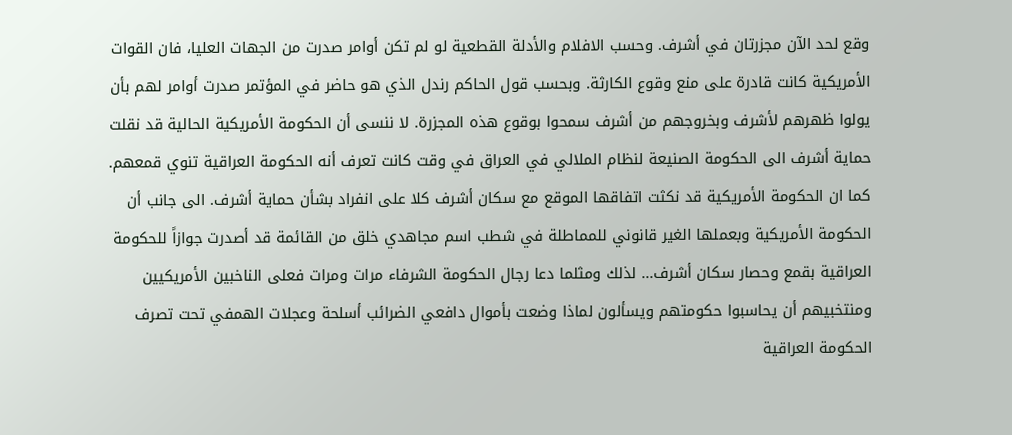وقع لحد الآن مجزرتان في أشرف. وحسب الافلام والأدلة القطعية لو لم تكن أوامر صدرت من الجهات العليا، فان القوات الأمريكية كانت قادرة على منع وقوع الكارثة. وبحسب قول الحاكم رندل الذي هو حاضر في المؤتمر صدرت أوامر لهم بأن يولوا ظهرهم لأشرف وبخروجهم من أشرف سمحوا بوقوع هذه المجزرة. لا ننسى أن الحكومة الأمريكية الحالية قد نقلت حماية أشرف الى الحكومة الصنيعة لنظام الملالي في العراق في وقت كانت تعرف أنه الحكومة العراقية تنوي قمعهم. كما ان الحكومة الأمريكية قد نكثت اتفاقها الموقع مع سكان أشرف كلا على انفراد بشأن حماية أشرف. الى جانب أن الحكومة الأمريكية وبعملها الغير قانوني للمماطلة في شطب اسم مجاهدي خلق من القائمة قد أصدرت جوازاً للحكومة العراقية بقمع وحصار سكان أشرف... لذلك ومثلما دعا رجال الحكومة الشرفاء مرات ومرات فعلى الناخبين الأمريكيين ومنتخبيهم أن يحاسبوا حكومتهم ويسألون لماذا وضعت بأموال دافعي الضرائب أسلحة وعجلات الهمفي تحت تصرف الحكومة العراقية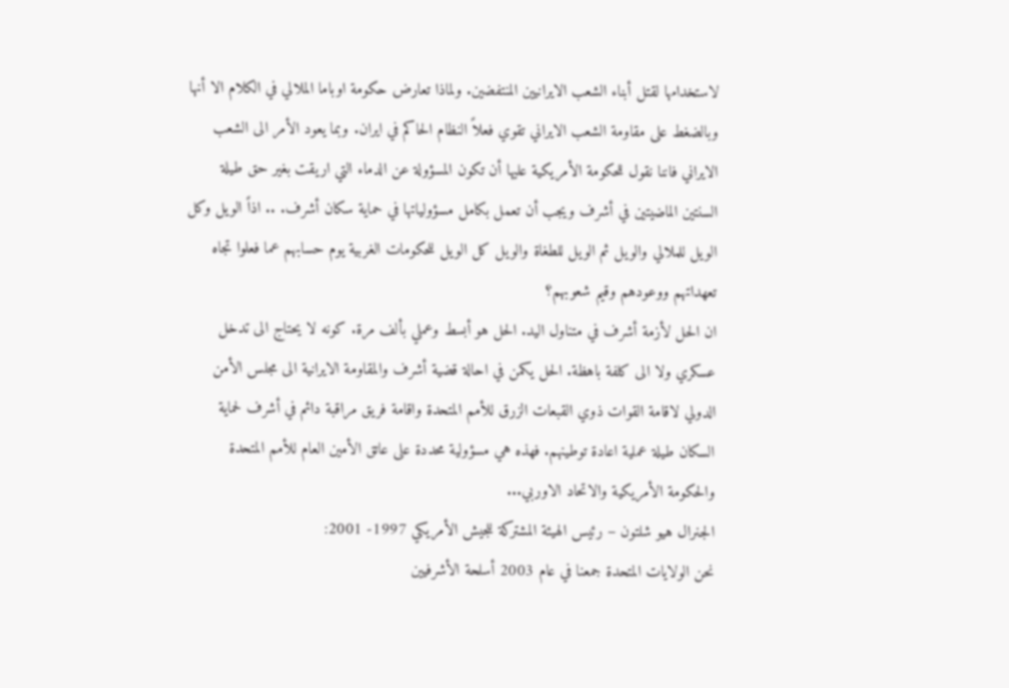لاستخدامها لقتل أبناء الشعب الايرانيين المنتفضين. ولماذا تعارض حكومة اوباما الملالي في الكلام الا أنها وبالضغط على مقاومة الشعب الايراني تقوي فعلاً النظام الحاكم في ايران. وبما يعود الأمر الى الشعب الايراني فاننا نقول للحكومة الأمريكية عليها أن تكون المسؤولة عن الدماء التي اريقت بغير حق طيلة السنتين الماضيتين في أشرف ويجب أن تعمل بكامل مسؤولياتها في حماية سكان أشرف. .. اذاً الويل وكل الويل للملالي والويل ثم الويل للطغاة والويل كل الويل للحكومات الغربية يوم حسابهم عما فعلوا تجاه تعهداتهم ووعودهم وقيم شعوبهم؟
ان الحل لأزمة أشرف في متناول اليد. الحل هو أبسط وعملي بألف مرة. كونه لا يحتاج الى تدخل عسكري ولا الى كلفة باهظة. الحل يكمن في احالة قضية أشرف والمقاومة الايرانية الى مجلس الأمن الدولي لاقامة القوات ذوي القبعات الزرق للأمم المتحدة واقامة فريق مراقبة دائم في أشرف لحماية السكان طيلة عملية اعادة توطينهم. فهذه هي مسؤولية محددة على عاتق الأمين العام للأمم المتحدة والحكومة الأمريكية والاتحاد الاوربي...
الجنرال هيو شلتون – رئيس الهيئة المشتركة للجيش الأمريكي 1997- 2001:
نحن الولايات المتحدة جمعنا في عام 2003 أسلحة الأشرفيين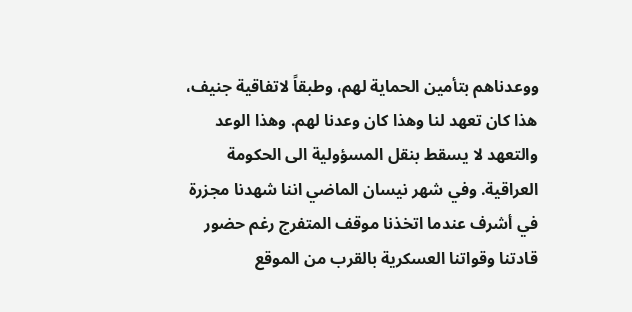ووعدناهم بتأمين الحماية لهم، وطبقاً لاتفاقية جنيف، هذا كان تعهد لنا وهذا كان وعدنا لهم. وهذا الوعد والتعهد لا يسقط بنقل المسؤولية الى الحكومة العراقية. وفي شهر نيسان الماضي اننا شهدنا مجزرة في أشرف عندما اتخذنا موقف المتفرج رغم حضور قادتنا وقواتنا العسكرية بالقرب من الموقع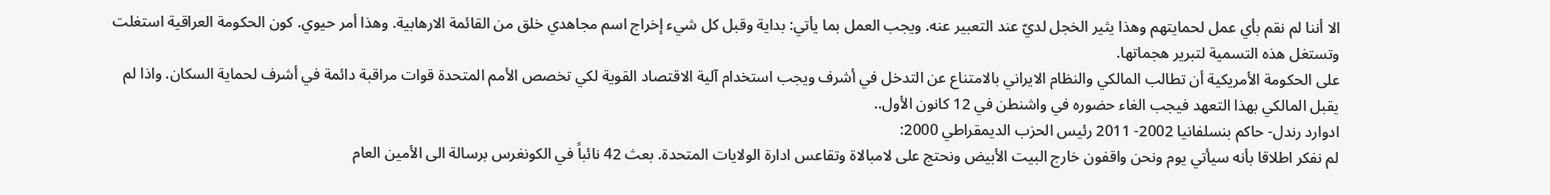الا أننا لم نقم بأي عمل لحمايتهم وهذا يثير الخجل لديّ عند التعبير عنه. ويجب العمل بما يأتي: بداية وقبل كل شيء إخراج اسم مجاهدي خلق من القائمة الارهابية. وهذا أمر حيوي. كون الحكومة العراقية استغلت وتستغل هذه التسمية لتبرير هجماتها.
على الحكومة الأمريكية أن تطالب المالكي والنظام الايراني بالامتناع عن التدخل في أشرف ويجب استخدام آلية الاقتصاد القوية لكي تخصص الأمم المتحدة قوات مراقبة دائمة في أشرف لحماية السكان. واذا لم يقبل المالكي بهذا التعهد فيجب الغاء حضوره في واشنطن في 12 كانون الأول..
ادوارد رندل- حاكم بنسلفانيا 2002- 2011 رئيس الحزب الديمقراطي 2000:
لم نفكر اطلاقا بأنه سيأتي يوم ونحن واقفون خارج البيت الأبيض ونحتج على لامبالاة وتقاعس ادارة الولايات المتحدة. بعث 42 نائباً في الكونغرس برسالة الى الأمين العام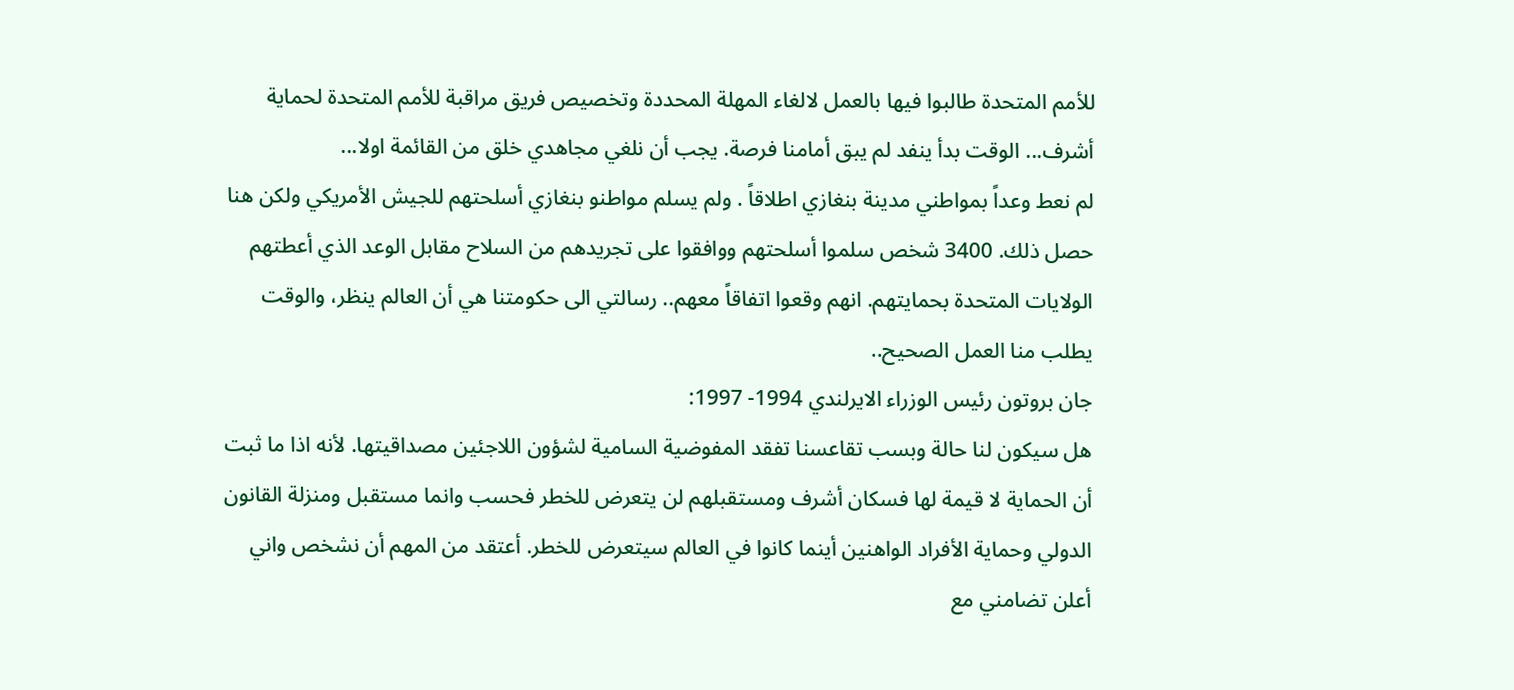للأمم المتحدة طالبوا فيها بالعمل لالغاء المهلة المحددة وتخصيص فريق مراقبة للأمم المتحدة لحماية أشرف... الوقت بدأ ينفد لم يبق أمامنا فرصة. يجب أن نلغي مجاهدي خلق من القائمة اولا...
لم نعط وعداً بمواطني مدينة بنغازي اطلاقاً . ولم يسلم مواطنو بنغازي أسلحتهم للجيش الأمريكي ولكن هنا حصل ذلك. 3400 شخص سلموا أسلحتهم ووافقوا على تجريدهم من السلاح مقابل الوعد الذي أعطتهم الولايات المتحدة بحمايتهم. انهم وقعوا اتفاقاً معهم.. رسالتي الى حكومتنا هي أن العالم ينظر، والوقت يطلب منا العمل الصحيح..
جان بروتون رئيس الوزراء الايرلندي 1994- 1997:
هل سيكون لنا حالة وبسب تقاعسنا تفقد المفوضية السامية لشؤون اللاجئين مصداقيتها. لأنه اذا ما ثبت أن الحماية لا قيمة لها فسكان أشرف ومستقبلهم لن يتعرض للخطر فحسب وانما مستقبل ومنزلة القانون الدولي وحماية الأفراد الواهنين أينما كانوا في العالم سيتعرض للخطر. أعتقد من المهم أن نشخص واني أعلن تضامني مع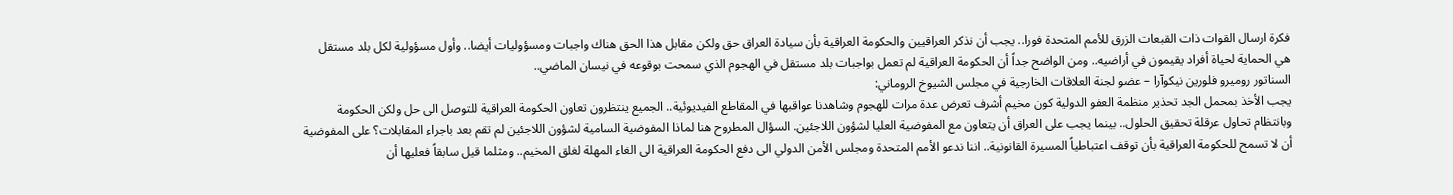فكرة ارسال القوات ذات القبعات الزرق للأمم المتحدة فورا.. يجب أن نذكر العراقيين والحكومة العراقية بأن سيادة العراق حق ولكن مقابل هذا الحق هناك واجبات ومسؤوليات أيضا.. وأول مسؤولية لكل بلد مستقل هي الحماية لحياة أفراد يقيمون في أراضيه.. ومن الواضح جداً أن الحكومة العراقية لم تعمل بواجبات بلد مستقل في الهجوم الذي سمحت بوقوعه في نيسان الماضي..
السناتور روميرو فلورين نيكوآرا – عضو لجنة العلاقات الخارجية في مجلس الشيوخ الروماني:
يجب الأخذ بمحمل الجد تحذير منظمة العفو الدولية كون مخيم أشرف تعرض عدة مرات للهجوم وشاهدنا عواقبها في المقاطع الفيديوئية.. الجميع ينتظرون تعاون الحكومة العراقية للتوصل الى حل ولكن الحكومة وبانتظام تحاول عرقلة تحقيق الحلول.. بينما يجب على العراق أن يتعاون مع المفوضية العليا لشؤون اللاجئين. السؤال المطروح هنا لماذا المفوضية السامية لشؤون اللاجئين لم تقم بعد باجراء المقابلات؟ على المفوضية أن لا تسمح للحكومة العراقية بأن توقف اعتباطياً المسيرة القانونية.. اننا ندعو الأمم المتحدة ومجلس الأمن الدولي الى دفع الحكومة العراقية الى الغاء المهلة لغلق المخيم.. ومثلما قيل سابقاً فعليها أن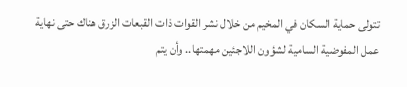تتولى حماية السكان في المخيم من خلال نشر القوات ذات القبعات الزرق هناك حتى نهاية عمل المفوضية السامية لشؤون اللاجئين مهمتها.. وأن يتم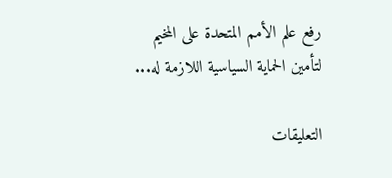رفع علم الأمم المتحدة على المخيم لتأمين الحماية السياسية اللازمة له...

التعليقات